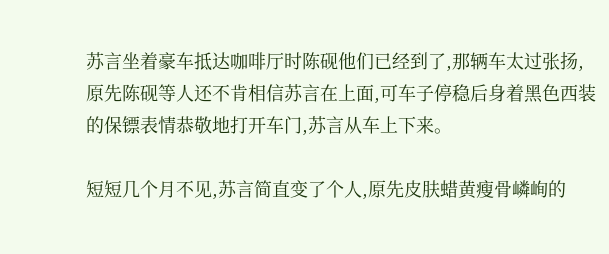苏言坐着豪车抵达咖啡厅时陈砚他们已经到了,那辆车太过张扬,原先陈砚等人还不肯相信苏言在上面,可车子停稳后身着黑色西装的保镖表情恭敬地打开车门,苏言从车上下来。

短短几个月不见,苏言简直变了个人,原先皮肤蜡黄瘦骨嶙峋的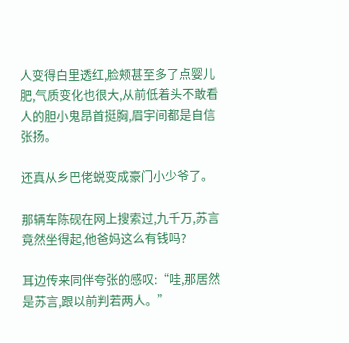人变得白里透红,脸颊甚至多了点婴儿肥,气质变化也很大,从前低着头不敢看人的胆小鬼昂首挺胸,眉宇间都是自信张扬。

还真从乡巴佬蜕变成豪门小少爷了。

那辆车陈砚在网上搜索过,九千万,苏言竟然坐得起,他爸妈这么有钱吗?

耳边传来同伴夸张的感叹:“哇,那居然是苏言,跟以前判若两人。”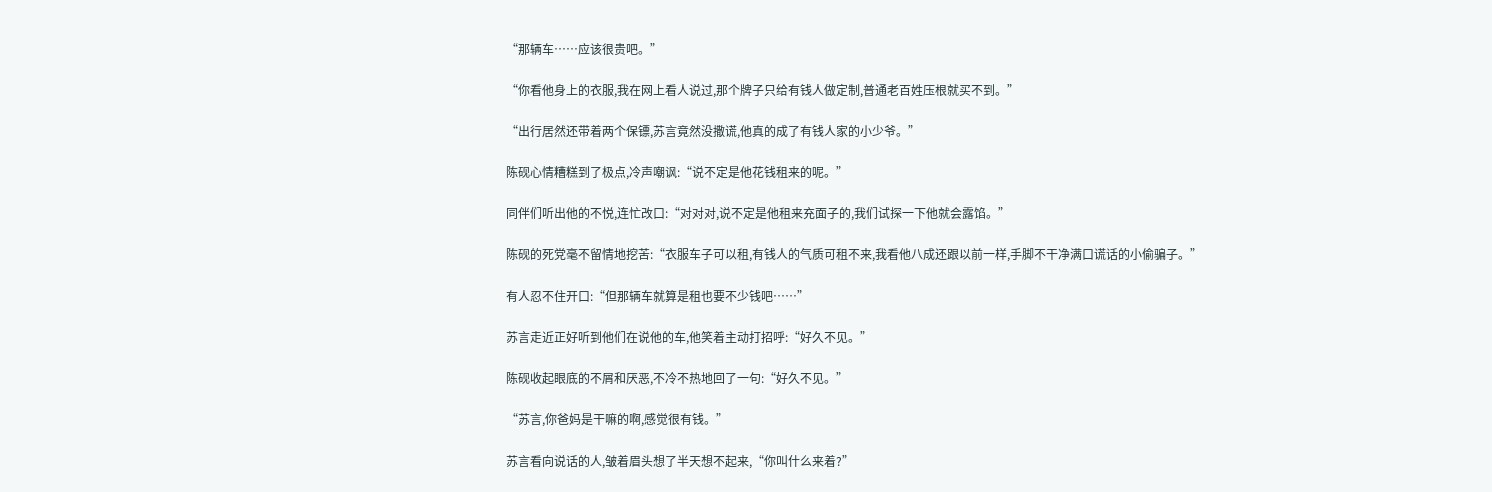“那辆车……应该很贵吧。”

“你看他身上的衣服,我在网上看人说过,那个牌子只给有钱人做定制,普通老百姓压根就买不到。”

“出行居然还带着两个保镖,苏言竟然没撒谎,他真的成了有钱人家的小少爷。”

陈砚心情糟糕到了极点,冷声嘲讽:“说不定是他花钱租来的呢。”

同伴们听出他的不悦,连忙改口:“对对对,说不定是他租来充面子的,我们试探一下他就会露馅。”

陈砚的死党毫不留情地挖苦:“衣服车子可以租,有钱人的气质可租不来,我看他八成还跟以前一样,手脚不干净满口谎话的小偷骗子。”

有人忍不住开口:“但那辆车就算是租也要不少钱吧……”

苏言走近正好听到他们在说他的车,他笑着主动打招呼:“好久不见。”

陈砚收起眼底的不屑和厌恶,不冷不热地回了一句:“好久不见。”

“苏言,你爸妈是干嘛的啊,感觉很有钱。”

苏言看向说话的人,皱着眉头想了半天想不起来,“你叫什么来着?”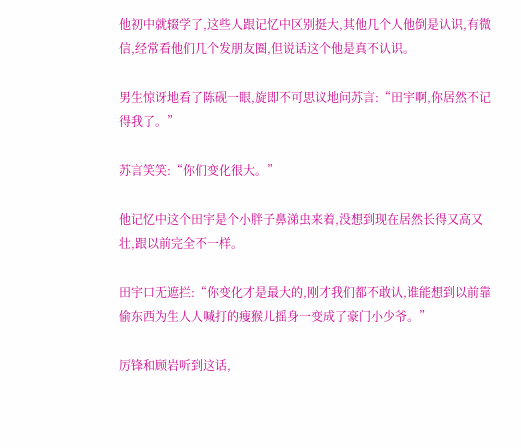他初中就辍学了,这些人跟记忆中区别挺大,其他几个人他倒是认识,有微信,经常看他们几个发朋友圈,但说话这个他是真不认识。

男生惊讶地看了陈砚一眼,旋即不可思议地问苏言:“田宇啊,你居然不记得我了。”

苏言笑笑:“你们变化很大。”

他记忆中这个田宇是个小胖子鼻涕虫来着,没想到现在居然长得又高又壮,跟以前完全不一样。

田宇口无遮拦:“你变化才是最大的,刚才我们都不敢认,谁能想到以前靠偷东西为生人人喊打的瘦猴儿摇身一变成了豪门小少爷。”

厉锋和顾岩听到这话,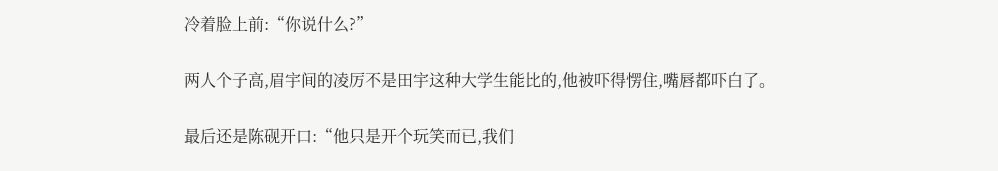冷着脸上前:“你说什么?”

两人个子高,眉宇间的凌厉不是田宇这种大学生能比的,他被吓得愣住,嘴唇都吓白了。

最后还是陈砚开口:“他只是开个玩笑而已,我们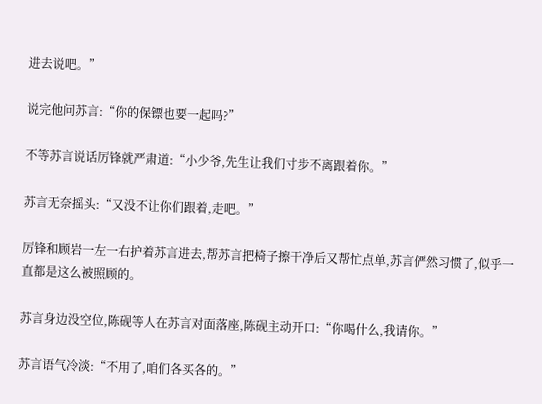进去说吧。”

说完他问苏言:“你的保镖也要一起吗?”

不等苏言说话厉锋就严肃道:“小少爷,先生让我们寸步不离跟着你。”

苏言无奈摇头:“又没不让你们跟着,走吧。”

厉锋和顾岩一左一右护着苏言进去,帮苏言把椅子擦干净后又帮忙点单,苏言俨然习惯了,似乎一直都是这么被照顾的。

苏言身边没空位,陈砚等人在苏言对面落座,陈砚主动开口:“你喝什么,我请你。”

苏言语气冷淡:“不用了,咱们各买各的。”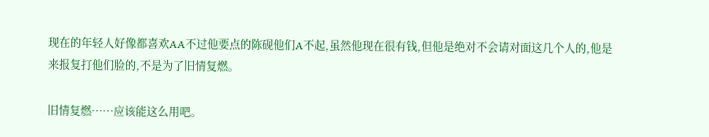现在的年轻人好像都喜欢AA不过他要点的陈砚他们A不起,虽然他现在很有钱,但他是绝对不会请对面这几个人的,他是来报复打他们脸的,不是为了旧情复燃。

旧情复燃……应该能这么用吧。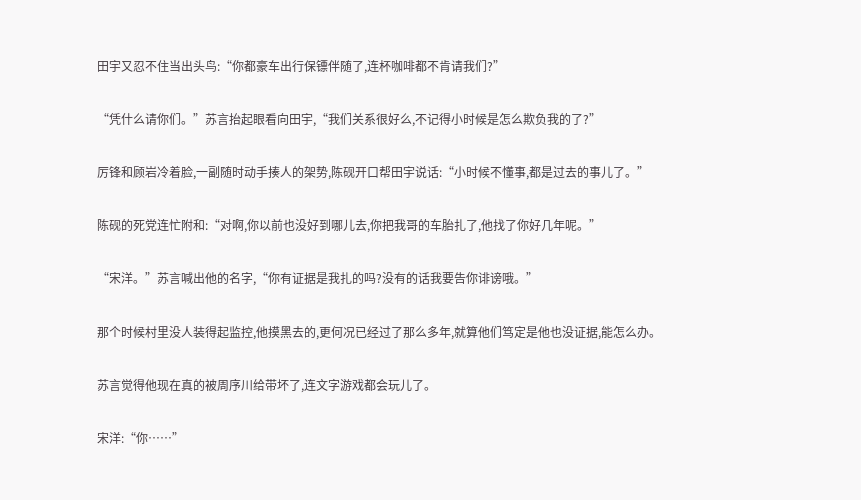田宇又忍不住当出头鸟:“你都豪车出行保镖伴随了,连杯咖啡都不肯请我们?”

“凭什么请你们。”苏言抬起眼看向田宇,“我们关系很好么,不记得小时候是怎么欺负我的了?”

厉锋和顾岩冷着脸,一副随时动手揍人的架势,陈砚开口帮田宇说话:“小时候不懂事,都是过去的事儿了。”

陈砚的死党连忙附和:“对啊,你以前也没好到哪儿去,你把我哥的车胎扎了,他找了你好几年呢。”

“宋洋。”苏言喊出他的名字,“你有证据是我扎的吗?没有的话我要告你诽谤哦。”

那个时候村里没人装得起监控,他摸黑去的,更何况已经过了那么多年,就算他们笃定是他也没证据,能怎么办。

苏言觉得他现在真的被周序川给带坏了,连文字游戏都会玩儿了。

宋洋:“你……”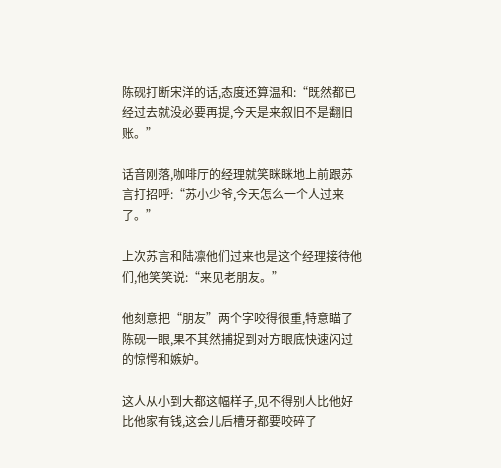陈砚打断宋洋的话,态度还算温和:“既然都已经过去就没必要再提,今天是来叙旧不是翻旧账。”

话音刚落,咖啡厅的经理就笑眯眯地上前跟苏言打招呼:“苏小少爷,今天怎么一个人过来了。”

上次苏言和陆凛他们过来也是这个经理接待他们,他笑笑说:“来见老朋友。”

他刻意把“朋友”两个字咬得很重,特意瞄了陈砚一眼,果不其然捕捉到对方眼底快速闪过的惊愕和嫉妒。

这人从小到大都这幅样子,见不得别人比他好比他家有钱,这会儿后槽牙都要咬碎了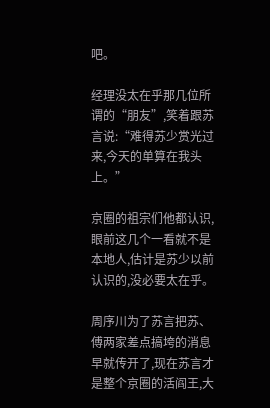吧。

经理没太在乎那几位所谓的“朋友”,笑着跟苏言说:“难得苏少赏光过来,今天的单算在我头上。”

京圈的祖宗们他都认识,眼前这几个一看就不是本地人,估计是苏少以前认识的,没必要太在乎。

周序川为了苏言把苏、傅两家差点搞垮的消息早就传开了,现在苏言才是整个京圈的活阎王,大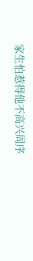家生怕惹得他不高兴周序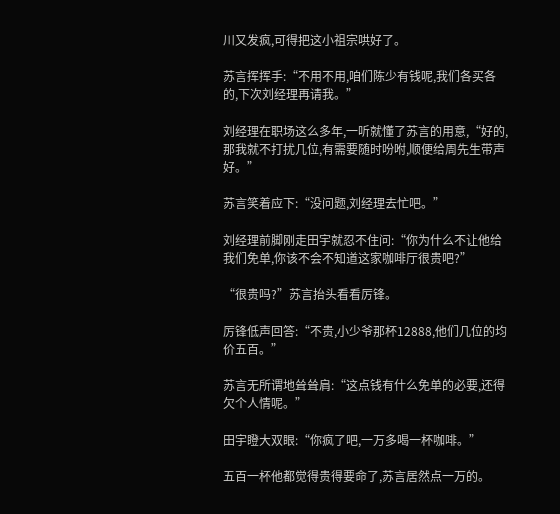川又发疯,可得把这小祖宗哄好了。

苏言挥挥手:“不用不用,咱们陈少有钱呢,我们各买各的,下次刘经理再请我。”

刘经理在职场这么多年,一听就懂了苏言的用意,“好的,那我就不打扰几位,有需要随时吩咐,顺便给周先生带声好。”

苏言笑着应下:“没问题,刘经理去忙吧。”

刘经理前脚刚走田宇就忍不住问:“你为什么不让他给我们免单,你该不会不知道这家咖啡厅很贵吧?”

“很贵吗?”苏言抬头看看厉锋。

厉锋低声回答:“不贵,小少爷那杯12888,他们几位的均价五百。”

苏言无所谓地耸耸肩:“这点钱有什么免单的必要,还得欠个人情呢。”

田宇瞪大双眼:“你疯了吧,一万多喝一杯咖啡。”

五百一杯他都觉得贵得要命了,苏言居然点一万的。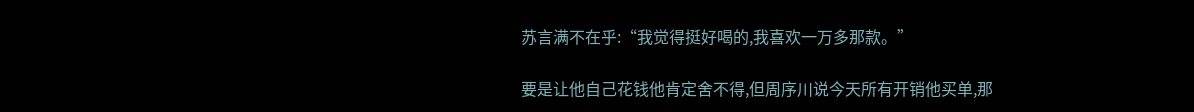苏言满不在乎:“我觉得挺好喝的,我喜欢一万多那款。”

要是让他自己花钱他肯定舍不得,但周序川说今天所有开销他买单,那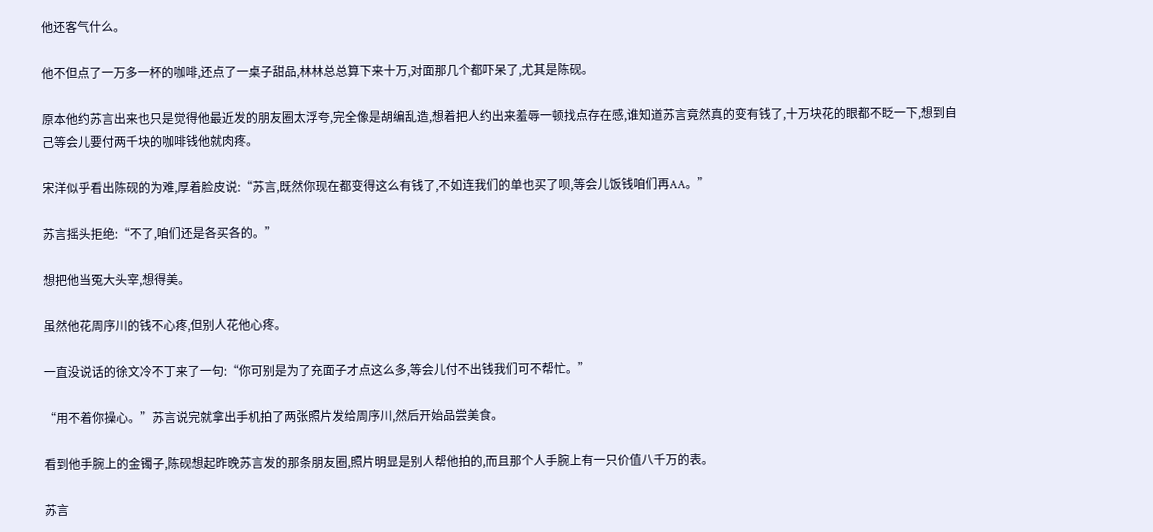他还客气什么。

他不但点了一万多一杯的咖啡,还点了一桌子甜品,林林总总算下来十万,对面那几个都吓呆了,尤其是陈砚。

原本他约苏言出来也只是觉得他最近发的朋友圈太浮夸,完全像是胡编乱造,想着把人约出来羞辱一顿找点存在感,谁知道苏言竟然真的变有钱了,十万块花的眼都不眨一下,想到自己等会儿要付两千块的咖啡钱他就肉疼。

宋洋似乎看出陈砚的为难,厚着脸皮说:“苏言,既然你现在都变得这么有钱了,不如连我们的单也买了呗,等会儿饭钱咱们再AA。”

苏言摇头拒绝:“不了,咱们还是各买各的。”

想把他当冤大头宰,想得美。

虽然他花周序川的钱不心疼,但别人花他心疼。

一直没说话的徐文冷不丁来了一句:“你可别是为了充面子才点这么多,等会儿付不出钱我们可不帮忙。”

“用不着你操心。”苏言说完就拿出手机拍了两张照片发给周序川,然后开始品尝美食。

看到他手腕上的金镯子,陈砚想起昨晚苏言发的那条朋友圈,照片明显是别人帮他拍的,而且那个人手腕上有一只价值八千万的表。

苏言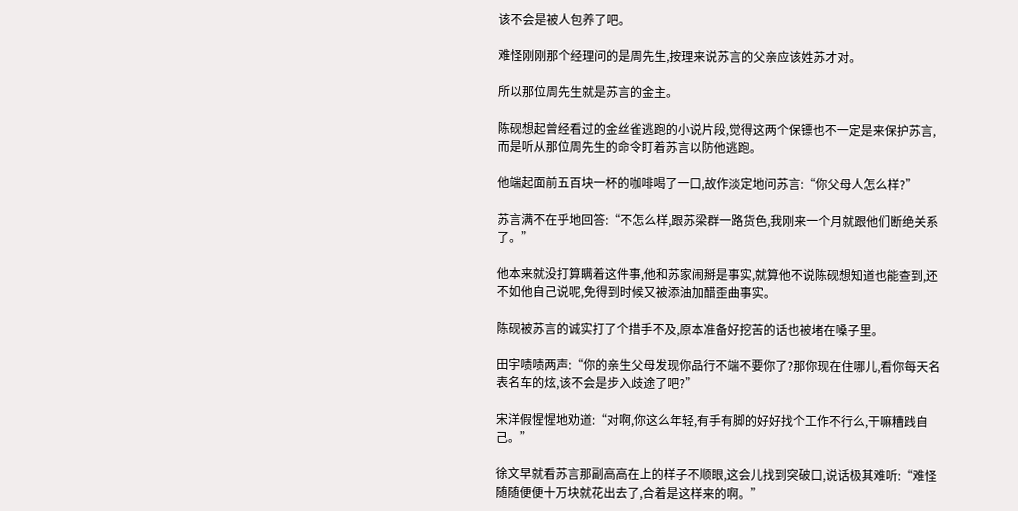该不会是被人包养了吧。

难怪刚刚那个经理问的是周先生,按理来说苏言的父亲应该姓苏才对。

所以那位周先生就是苏言的金主。

陈砚想起曾经看过的金丝雀逃跑的小说片段,觉得这两个保镖也不一定是来保护苏言,而是听从那位周先生的命令盯着苏言以防他逃跑。

他端起面前五百块一杯的咖啡喝了一口,故作淡定地问苏言:“你父母人怎么样?”

苏言满不在乎地回答:“不怎么样,跟苏梁群一路货色,我刚来一个月就跟他们断绝关系了。”

他本来就没打算瞒着这件事,他和苏家闹掰是事实,就算他不说陈砚想知道也能查到,还不如他自己说呢,免得到时候又被添油加醋歪曲事实。

陈砚被苏言的诚实打了个措手不及,原本准备好挖苦的话也被堵在嗓子里。

田宇啧啧两声:“你的亲生父母发现你品行不端不要你了?那你现在住哪儿,看你每天名表名车的炫,该不会是步入歧途了吧?”

宋洋假惺惺地劝道:“对啊,你这么年轻,有手有脚的好好找个工作不行么,干嘛糟践自己。”

徐文早就看苏言那副高高在上的样子不顺眼,这会儿找到突破口,说话极其难听:“难怪随随便便十万块就花出去了,合着是这样来的啊。”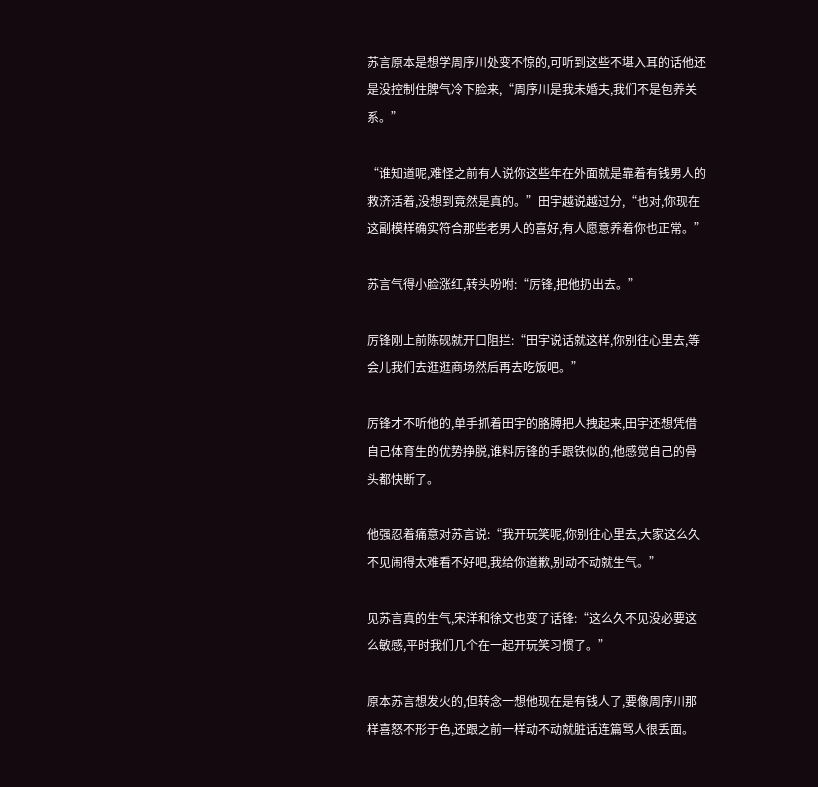苏言原本是想学周序川处变不惊的,可听到这些不堪入耳的话他还是没控制住脾气冷下脸来,“周序川是我未婚夫,我们不是包养关系。”

“谁知道呢,难怪之前有人说你这些年在外面就是靠着有钱男人的救济活着,没想到竟然是真的。”田宇越说越过分,“也对,你现在这副模样确实符合那些老男人的喜好,有人愿意养着你也正常。”

苏言气得小脸涨红,转头吩咐:“厉锋,把他扔出去。”

厉锋刚上前陈砚就开口阻拦:“田宇说话就这样,你别往心里去,等会儿我们去逛逛商场然后再去吃饭吧。”

厉锋才不听他的,单手抓着田宇的胳膊把人拽起来,田宇还想凭借自己体育生的优势挣脱,谁料厉锋的手跟铁似的,他感觉自己的骨头都快断了。

他强忍着痛意对苏言说:“我开玩笑呢,你别往心里去,大家这么久不见闹得太难看不好吧,我给你道歉,别动不动就生气。”

见苏言真的生气,宋洋和徐文也变了话锋:“这么久不见没必要这么敏感,平时我们几个在一起开玩笑习惯了。”

原本苏言想发火的,但转念一想他现在是有钱人了,要像周序川那样喜怒不形于色,还跟之前一样动不动就脏话连篇骂人很丢面。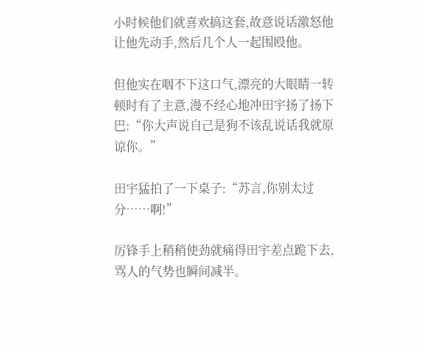小时候他们就喜欢搞这套,故意说话激怒他让他先动手,然后几个人一起围殴他。

但他实在咽不下这口气,漂亮的大眼睛一转顿时有了主意,漫不经心地冲田宇扬了扬下巴:“你大声说自己是狗不该乱说话我就原谅你。”

田宇猛拍了一下桌子:“苏言,你别太过分……啊!”

厉锋手上稍稍使劲就痛得田宇差点跪下去,骂人的气势也瞬间减半。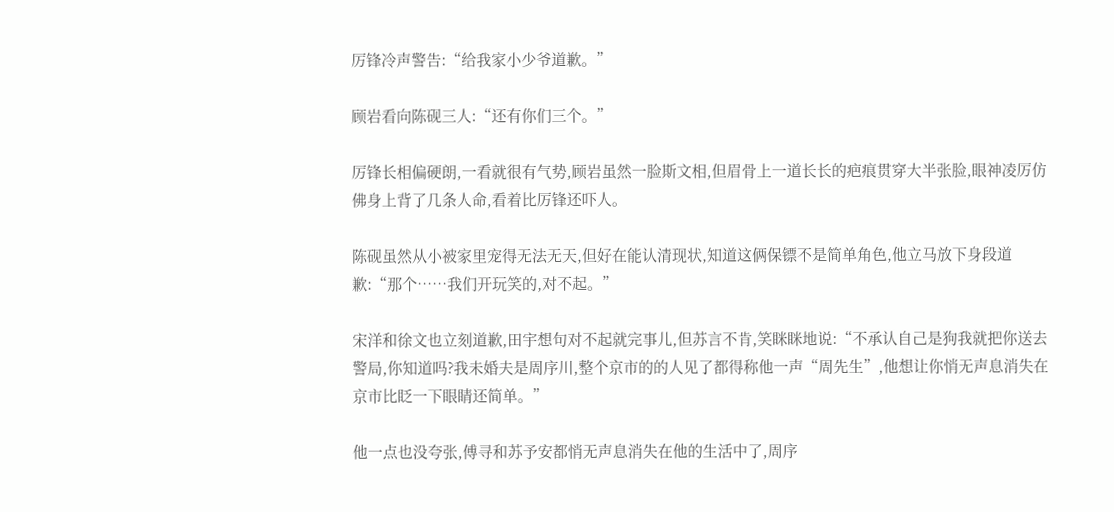厉锋冷声警告:“给我家小少爷道歉。”

顾岩看向陈砚三人:“还有你们三个。”

厉锋长相偏硬朗,一看就很有气势,顾岩虽然一脸斯文相,但眉骨上一道长长的疤痕贯穿大半张脸,眼神凌厉仿佛身上背了几条人命,看着比厉锋还吓人。

陈砚虽然从小被家里宠得无法无天,但好在能认清现状,知道这俩保镖不是简单角色,他立马放下身段道歉:“那个……我们开玩笑的,对不起。”

宋洋和徐文也立刻道歉,田宇想句对不起就完事儿,但苏言不肯,笑眯眯地说:“不承认自己是狗我就把你送去警局,你知道吗?我未婚夫是周序川,整个京市的的人见了都得称他一声“周先生”,他想让你悄无声息消失在京市比眨一下眼睛还简单。”

他一点也没夸张,傅寻和苏予安都悄无声息消失在他的生活中了,周序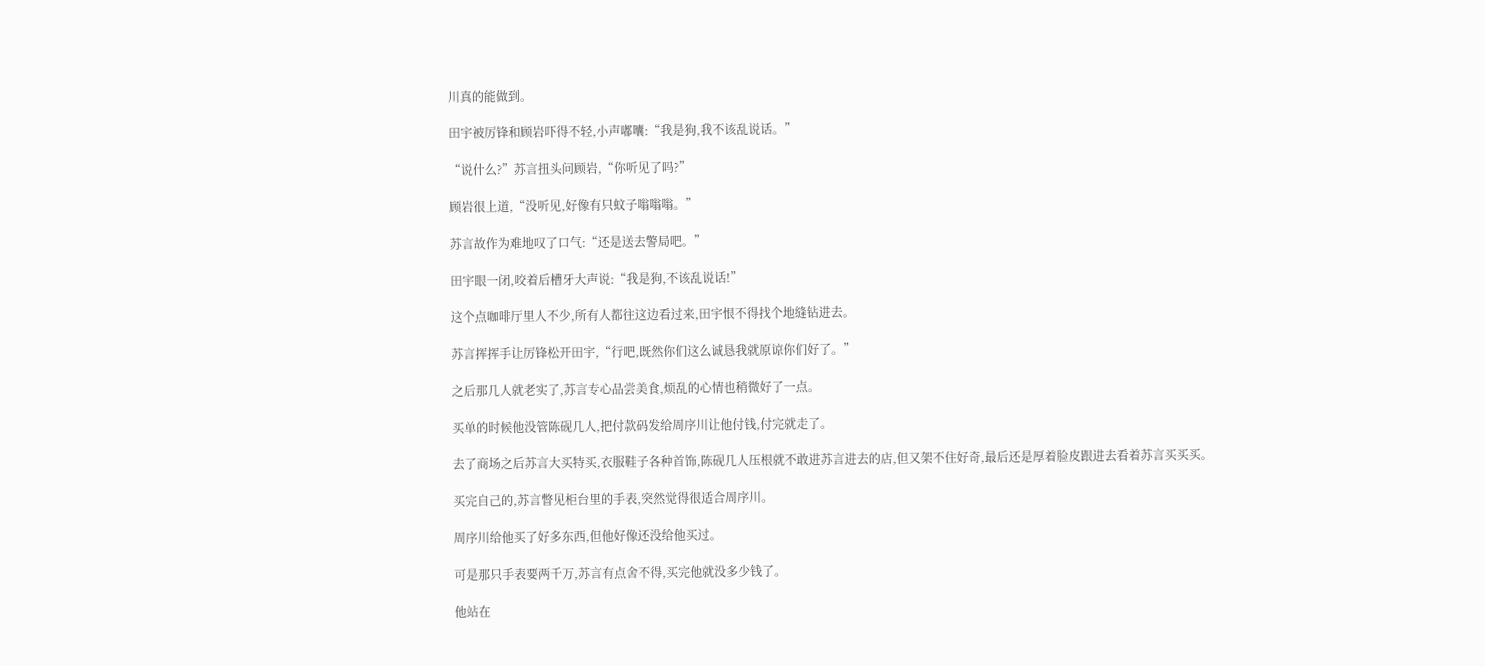川真的能做到。

田宇被厉锋和顾岩吓得不轻,小声嘟囔:“我是狗,我不该乱说话。”

“说什么?”苏言扭头问顾岩,“你听见了吗?”

顾岩很上道,“没听见,好像有只蚊子嗡嗡嗡。”

苏言故作为难地叹了口气:“还是送去警局吧。”

田宇眼一闭,咬着后槽牙大声说:“我是狗,不该乱说话!”

这个点咖啡厅里人不少,所有人都往这边看过来,田宇恨不得找个地缝钻进去。

苏言挥挥手让厉锋松开田宇,“行吧,既然你们这么诚恳我就原谅你们好了。”

之后那几人就老实了,苏言专心品尝美食,烦乱的心情也稍微好了一点。

买单的时候他没管陈砚几人,把付款码发给周序川让他付钱,付完就走了。

去了商场之后苏言大买特买,衣服鞋子各种首饰,陈砚几人压根就不敢进苏言进去的店,但又架不住好奇,最后还是厚着脸皮跟进去看着苏言买买买。

买完自己的,苏言瞥见柜台里的手表,突然觉得很适合周序川。

周序川给他买了好多东西,但他好像还没给他买过。

可是那只手表要两千万,苏言有点舍不得,买完他就没多少钱了。

他站在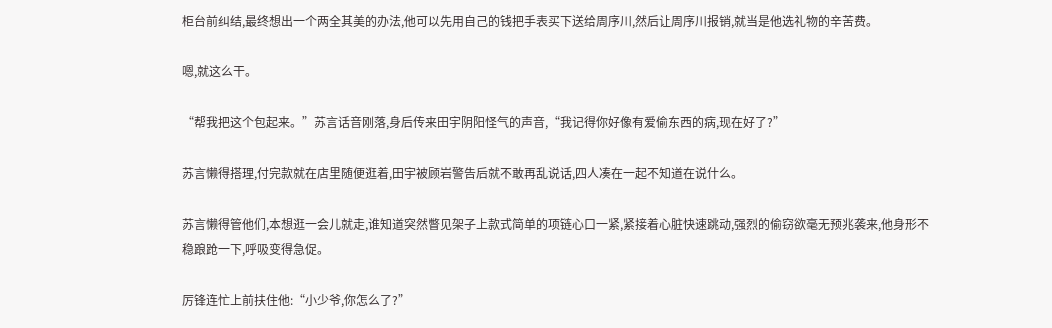柜台前纠结,最终想出一个两全其美的办法,他可以先用自己的钱把手表买下送给周序川,然后让周序川报销,就当是他选礼物的辛苦费。

嗯,就这么干。

“帮我把这个包起来。”苏言话音刚落,身后传来田宇阴阳怪气的声音,“我记得你好像有爱偷东西的病,现在好了?”

苏言懒得搭理,付完款就在店里随便逛着,田宇被顾岩警告后就不敢再乱说话,四人凑在一起不知道在说什么。

苏言懒得管他们,本想逛一会儿就走,谁知道突然瞥见架子上款式简单的项链心口一紧,紧接着心脏快速跳动,强烈的偷窃欲毫无预兆袭来,他身形不稳踉跄一下,呼吸变得急促。

厉锋连忙上前扶住他:“小少爷,你怎么了?”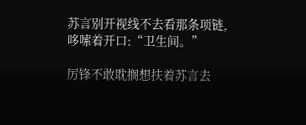苏言别开视线不去看那条项链,哆嗦着开口:“卫生间。”

厉锋不敢耽搁想扶着苏言去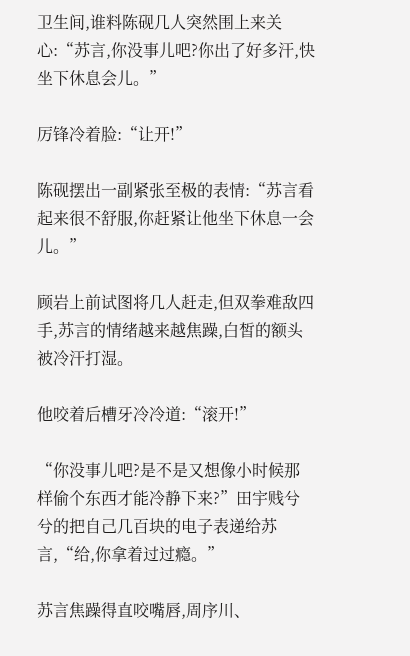卫生间,谁料陈砚几人突然围上来关心:“苏言,你没事儿吧?你出了好多汗,快坐下休息会儿。”

厉锋冷着脸:“让开!”

陈砚摆出一副紧张至极的表情:“苏言看起来很不舒服,你赶紧让他坐下休息一会儿。”

顾岩上前试图将几人赶走,但双拳难敌四手,苏言的情绪越来越焦躁,白皙的额头被冷汗打湿。

他咬着后槽牙冷冷道:“滚开!”

“你没事儿吧?是不是又想像小时候那样偷个东西才能冷静下来?”田宇贱兮兮的把自己几百块的电子表递给苏言,“给,你拿着过过瘾。”

苏言焦躁得直咬嘴唇,周序川、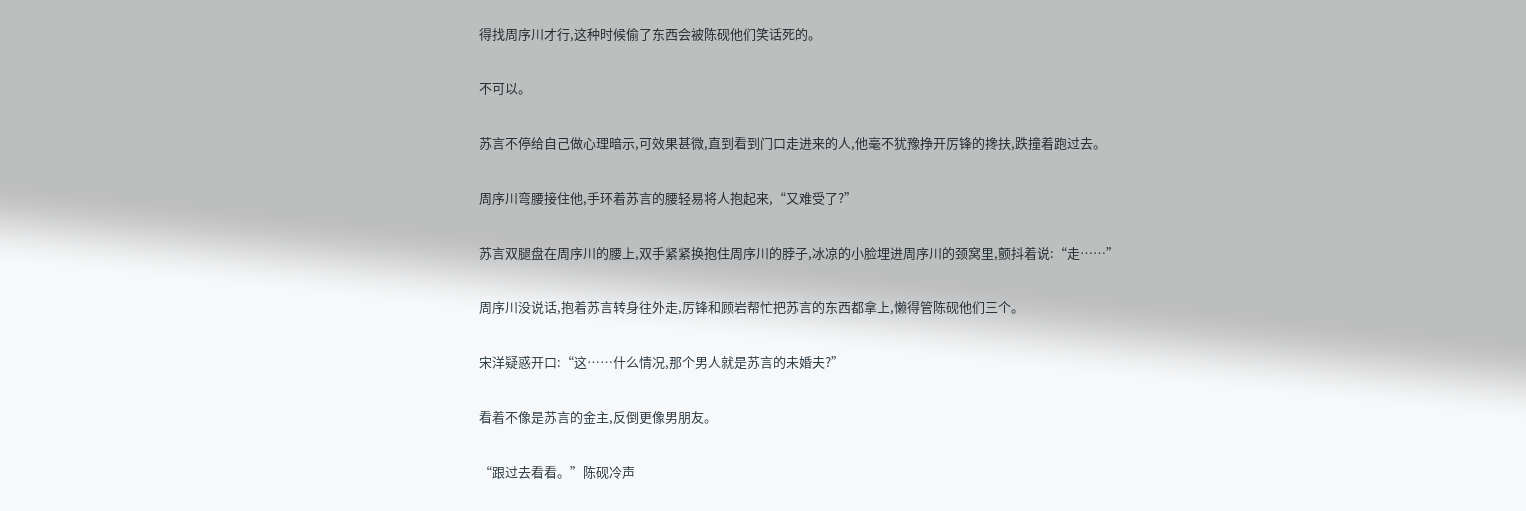得找周序川才行,这种时候偷了东西会被陈砚他们笑话死的。

不可以。

苏言不停给自己做心理暗示,可效果甚微,直到看到门口走进来的人,他毫不犹豫挣开厉锋的搀扶,跌撞着跑过去。

周序川弯腰接住他,手环着苏言的腰轻易将人抱起来,“又难受了?”

苏言双腿盘在周序川的腰上,双手紧紧换抱住周序川的脖子,冰凉的小脸埋进周序川的颈窝里,颤抖着说:“走……”

周序川没说话,抱着苏言转身往外走,厉锋和顾岩帮忙把苏言的东西都拿上,懒得管陈砚他们三个。

宋洋疑惑开口:“这……什么情况,那个男人就是苏言的未婚夫?”

看着不像是苏言的金主,反倒更像男朋友。

“跟过去看看。”陈砚冷声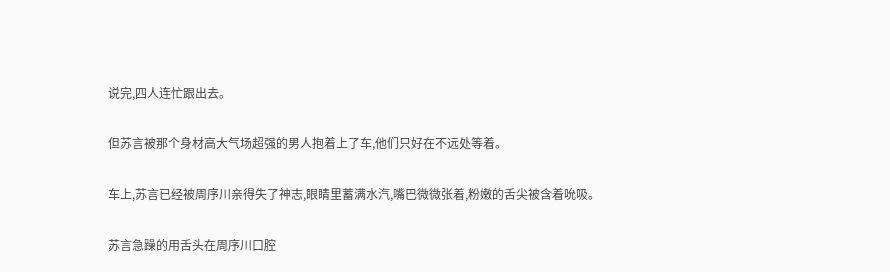说完,四人连忙跟出去。

但苏言被那个身材高大气场超强的男人抱着上了车,他们只好在不远处等着。

车上,苏言已经被周序川亲得失了神志,眼睛里蓄满水汽,嘴巴微微张着,粉嫩的舌尖被含着吮吸。

苏言急躁的用舌头在周序川口腔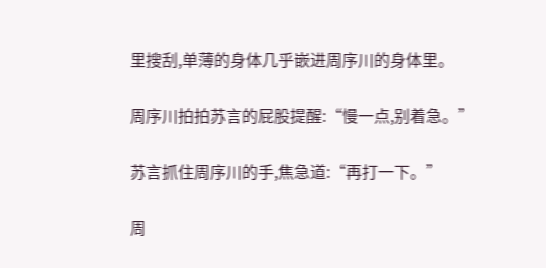里搜刮,单薄的身体几乎嵌进周序川的身体里。

周序川拍拍苏言的屁股提醒:“慢一点,别着急。”

苏言抓住周序川的手,焦急道:“再打一下。”

周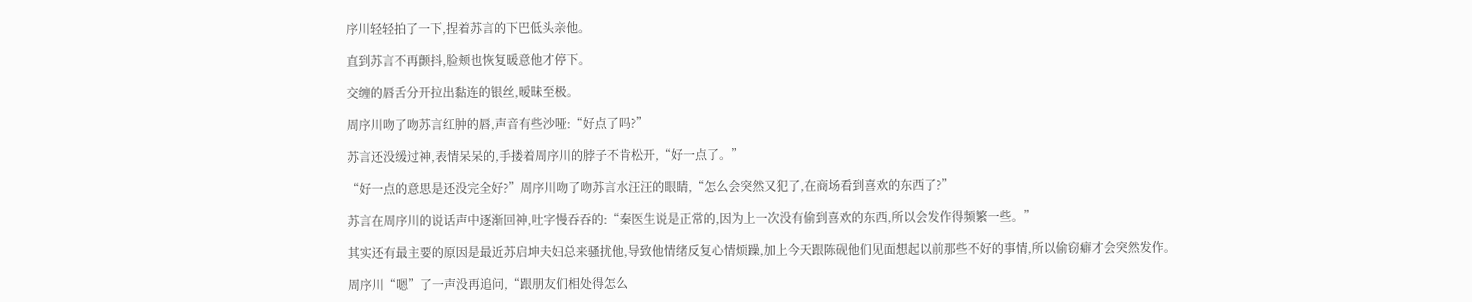序川轻轻拍了一下,捏着苏言的下巴低头亲他。

直到苏言不再颤抖,脸颊也恢复暖意他才停下。

交缠的唇舌分开拉出黏连的银丝,暧昧至极。

周序川吻了吻苏言红肿的唇,声音有些沙哑:“好点了吗?”

苏言还没缓过神,表情呆呆的,手搂着周序川的脖子不肯松开,“好一点了。”

“好一点的意思是还没完全好?”周序川吻了吻苏言水汪汪的眼睛,“怎么会突然又犯了,在商场看到喜欢的东西了?”

苏言在周序川的说话声中逐渐回神,吐字慢吞吞的:“秦医生说是正常的,因为上一次没有偷到喜欢的东西,所以会发作得频繁一些。”

其实还有最主要的原因是最近苏启坤夫妇总来骚扰他,导致他情绪反复心情烦躁,加上今天跟陈砚他们见面想起以前那些不好的事情,所以偷窃癖才会突然发作。

周序川“嗯”了一声没再追问,“跟朋友们相处得怎么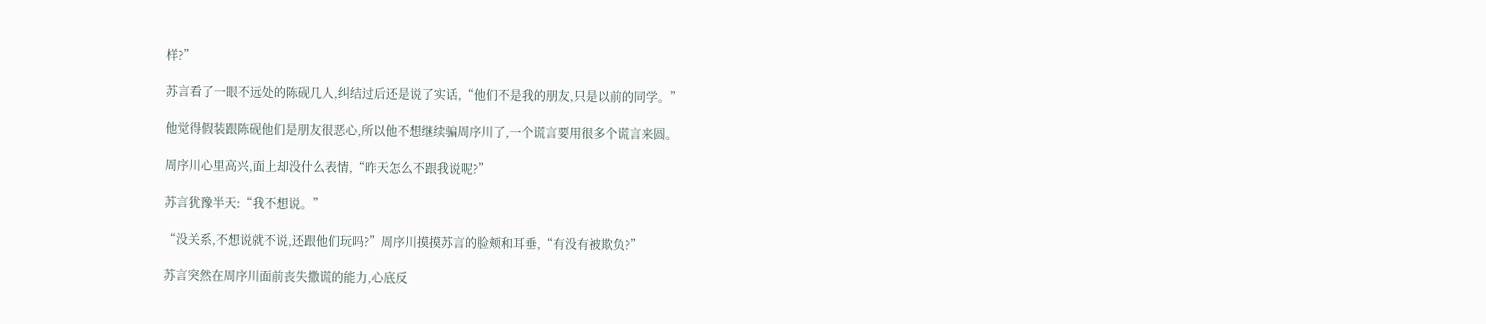样?”

苏言看了一眼不远处的陈砚几人,纠结过后还是说了实话,“他们不是我的朋友,只是以前的同学。”

他觉得假装跟陈砚他们是朋友很恶心,所以他不想继续骗周序川了,一个谎言要用很多个谎言来圆。

周序川心里高兴,面上却没什么表情,“昨天怎么不跟我说呢?”

苏言犹豫半天:“我不想说。”

“没关系,不想说就不说,还跟他们玩吗?”周序川摸摸苏言的脸颊和耳垂,“有没有被欺负?”

苏言突然在周序川面前丧失撒谎的能力,心底反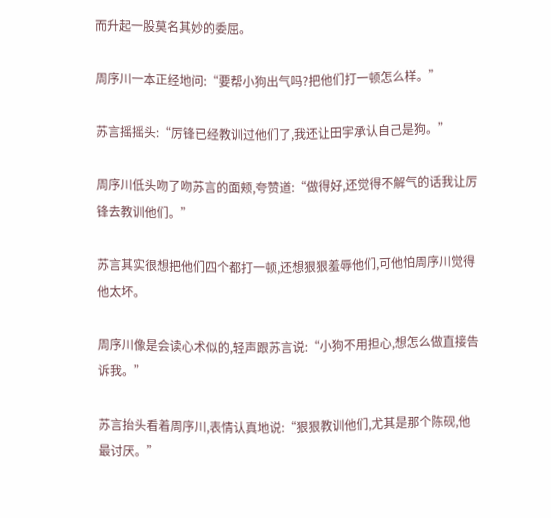而升起一股莫名其妙的委屈。

周序川一本正经地问:“要帮小狗出气吗?把他们打一顿怎么样。”

苏言摇摇头:“厉锋已经教训过他们了,我还让田宇承认自己是狗。”

周序川低头吻了吻苏言的面颊,夸赞道:“做得好,还觉得不解气的话我让厉锋去教训他们。”

苏言其实很想把他们四个都打一顿,还想狠狠羞辱他们,可他怕周序川觉得他太坏。

周序川像是会读心术似的,轻声跟苏言说:“小狗不用担心,想怎么做直接告诉我。”

苏言抬头看着周序川,表情认真地说:“狠狠教训他们,尤其是那个陈砚,他最讨厌。”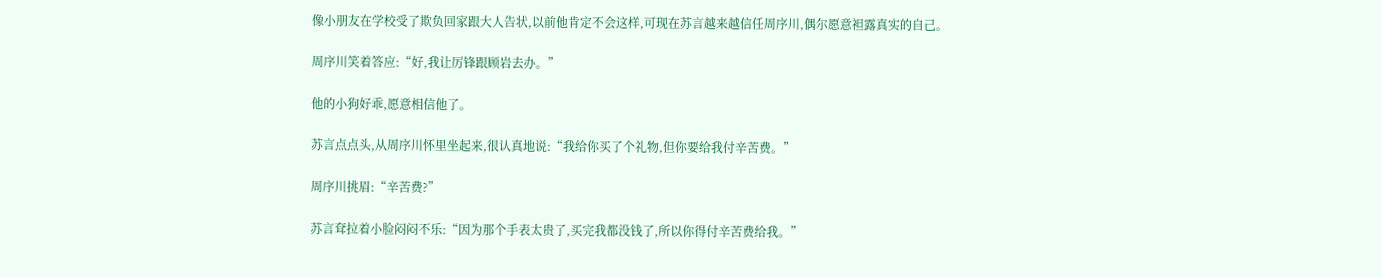像小朋友在学校受了欺负回家跟大人告状,以前他肯定不会这样,可现在苏言越来越信任周序川,偶尔愿意袒露真实的自己。

周序川笑着答应:“好,我让厉锋跟顾岩去办。”

他的小狗好乖,愿意相信他了。

苏言点点头,从周序川怀里坐起来,很认真地说:“我给你买了个礼物,但你要给我付辛苦费。”

周序川挑眉:“辛苦费?”

苏言耷拉着小脸闷闷不乐:“因为那个手表太贵了,买完我都没钱了,所以你得付辛苦费给我。”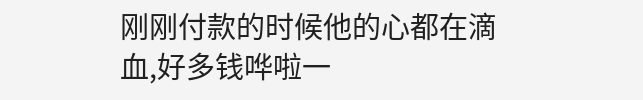刚刚付款的时候他的心都在滴血,好多钱哗啦一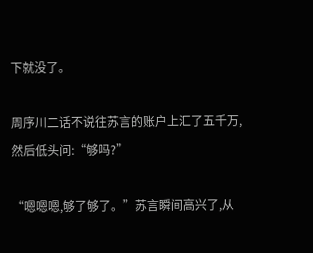下就没了。

周序川二话不说往苏言的账户上汇了五千万,然后低头问:“够吗?”

“嗯嗯嗯,够了够了。”苏言瞬间高兴了,从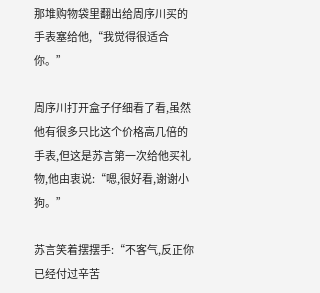那堆购物袋里翻出给周序川买的手表塞给他,“我觉得很适合你。”

周序川打开盒子仔细看了看,虽然他有很多只比这个价格高几倍的手表,但这是苏言第一次给他买礼物,他由衷说:“嗯,很好看,谢谢小狗。”

苏言笑着摆摆手:“不客气,反正你已经付过辛苦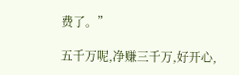费了。”

五千万呢,净赚三千万,好开心,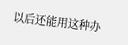以后还能用这种办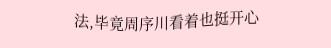法,毕竟周序川看着也挺开心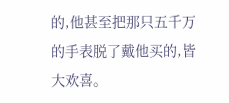的,他甚至把那只五千万的手表脱了戴他买的,皆大欢喜。